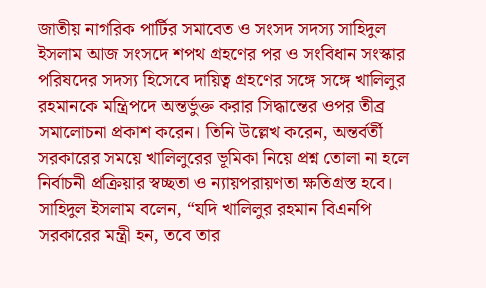জাতীয় নাগরিক পার্টির সমাবেত ও সংসদ সদস্য সাহিদুল ইসলাম আজ সংসদে শপথ গ্রহণের পর ও সংবিধান সংস্কার পরিষদের সদস্য হিসেবে দায়িত্ব গ্রহণের সঙ্গে সঙ্গে খালিলুর রহমানকে মন্ত্রিপদে অন্তর্ভুক্ত করার সিদ্ধান্তের ওপর তীব্র সমালোচনা প্রকাশ করেন। তিনি উল্লেখ করেন, অন্তর্বর্তী সরকারের সময়ে খালিলুরের ভূমিকা নিয়ে প্রশ্ন তোলা না হলে নির্বাচনী প্রক্রিয়ার স্বচ্ছতা ও ন্যায়পরায়ণতা ক্ষতিগ্রস্ত হবে।
সাহিদুল ইসলাম বলেন, “যদি খালিলুর রহমান বিএনপি সরকারের মন্ত্রী হন, তবে তার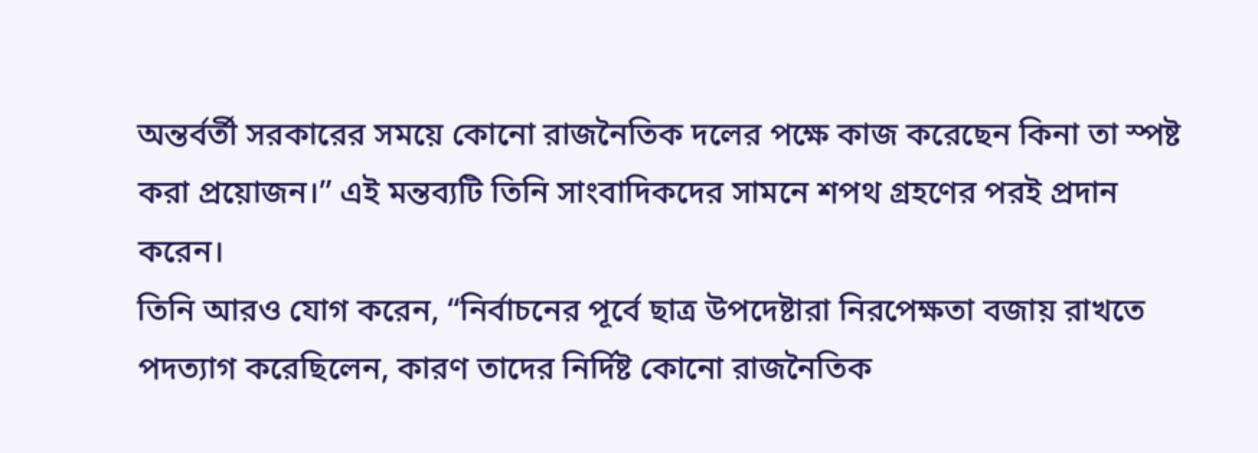অন্তর্বর্তী সরকারের সময়ে কোনো রাজনৈতিক দলের পক্ষে কাজ করেছেন কিনা তা স্পষ্ট করা প্রয়োজন।” এই মন্তব্যটি তিনি সাংবাদিকদের সামনে শপথ গ্রহণের পরই প্রদান করেন।
তিনি আরও যোগ করেন, “নির্বাচনের পূর্বে ছাত্র উপদেষ্টারা নিরপেক্ষতা বজায় রাখতে পদত্যাগ করেছিলেন, কারণ তাদের নির্দিষ্ট কোনো রাজনৈতিক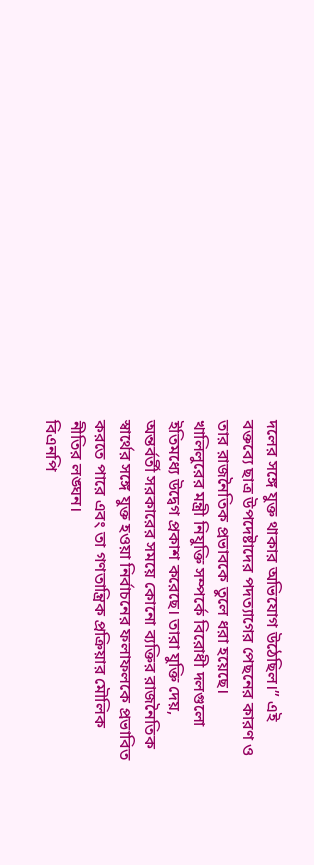দলের সঙ্গে যুক্ত থাকার অভিযোগ উঠেছিল।” এই বক্তব্যে ছাত্র উপদেষ্টাদের পদত্যাগের পেছনের কারণ ও তার রাজনৈতিক প্রভাবকে তুলে ধরা হয়েছে।
খালিলুরের মন্ত্রী নিযুক্তি সম্পর্কে বিরোধী দলগুলো ইতিমধ্যে উদ্বেগ প্রকাশ করেছে। তারা যুক্তি দেয়, অন্তর্বর্তী সরকারের সময়ে কোনো ব্যক্তির রাজনৈতিক স্বার্থের সঙ্গে যুক্ত হওয়া নির্বাচনের ফলাফলকে প্রভাবিত করতে পারে এবং তা গণতান্ত্রিক প্রক্রিয়ার মৌলিক নীতির লঙ্ঘন।
বিএনপি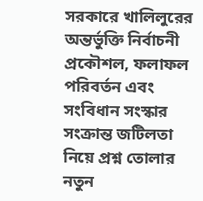সরকারে খালিলুরের অন্তর্ভুক্তি নির্বাচনী প্রকৌশল, ফলাফল পরিবর্তন এবং সংবিধান সংস্কার সংক্রান্ত জটিলতা নিয়ে প্রশ্ন তোলার নতুন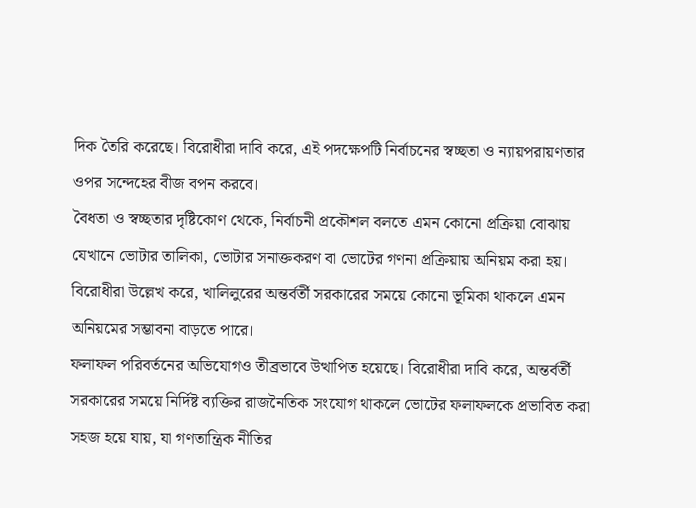দিক তৈরি করেছে। বিরোধীরা দাবি করে, এই পদক্ষেপটি নির্বাচনের স্বচ্ছতা ও ন্যায়পরায়ণতার ওপর সন্দেহের বীজ বপন করবে।
বৈধতা ও স্বচ্ছতার দৃষ্টিকোণ থেকে, নির্বাচনী প্রকৌশল বলতে এমন কোনো প্রক্রিয়া বোঝায় যেখানে ভোটার তালিকা, ভোটার সনাক্তকরণ বা ভোটের গণনা প্রক্রিয়ায় অনিয়ম করা হয়। বিরোধীরা উল্লেখ করে, খালিলুরের অন্তর্বর্তী সরকারের সময়ে কোনো ভূমিকা থাকলে এমন অনিয়মের সম্ভাবনা বাড়তে পারে।
ফলাফল পরিবর্তনের অভিযোগও তীব্রভাবে উত্থাপিত হয়েছে। বিরোধীরা দাবি করে, অন্তর্বর্তী সরকারের সময়ে নির্দিষ্ট ব্যক্তির রাজনৈতিক সংযোগ থাকলে ভোটের ফলাফলকে প্রভাবিত করা সহজ হয়ে যায়, যা গণতান্ত্রিক নীতির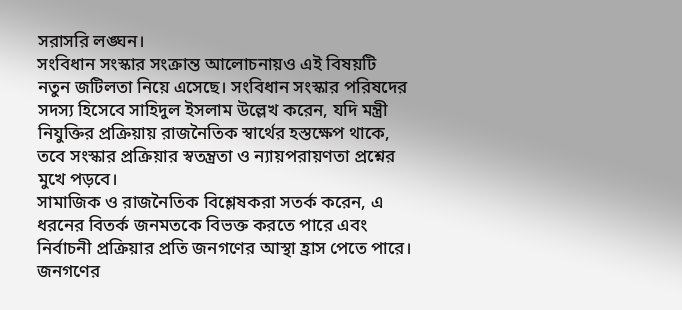সরাসরি লঙ্ঘন।
সংবিধান সংস্কার সংক্রান্ত আলোচনায়ও এই বিষয়টি নতুন জটিলতা নিয়ে এসেছে। সংবিধান সংস্কার পরিষদের সদস্য হিসেবে সাহিদুল ইসলাম উল্লেখ করেন, যদি মন্ত্রী নিযুক্তির প্রক্রিয়ায় রাজনৈতিক স্বার্থের হস্তক্ষেপ থাকে, তবে সংস্কার প্রক্রিয়ার স্বতন্ত্রতা ও ন্যায়পরায়ণতা প্রশ্নের মুখে পড়বে।
সামাজিক ও রাজনৈতিক বিশ্লেষকরা সতর্ক করেন, এ ধরনের বিতর্ক জনমতকে বিভক্ত করতে পারে এবং নির্বাচনী প্রক্রিয়ার প্রতি জনগণের আস্থা হ্রাস পেতে পারে। জনগণের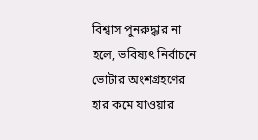বিশ্বাস পুনরুদ্ধার না হলে, ভবিষ্যৎ নির্বাচনে ভোটার অংশগ্রহণের হার কমে যাওয়ার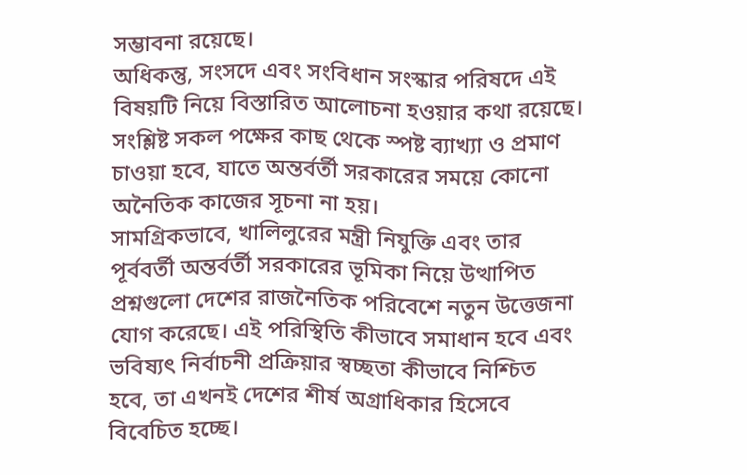সম্ভাবনা রয়েছে।
অধিকন্তু, সংসদে এবং সংবিধান সংস্কার পরিষদে এই বিষয়টি নিয়ে বিস্তারিত আলোচনা হওয়ার কথা রয়েছে। সংশ্লিষ্ট সকল পক্ষের কাছ থেকে স্পষ্ট ব্যাখ্যা ও প্রমাণ চাওয়া হবে, যাতে অন্তর্বর্তী সরকারের সময়ে কোনো অনৈতিক কাজের সূচনা না হয়।
সামগ্রিকভাবে, খালিলুরের মন্ত্রী নিযুক্তি এবং তার পূর্ববর্তী অন্তর্বর্তী সরকারের ভূমিকা নিয়ে উত্থাপিত প্রশ্নগুলো দেশের রাজনৈতিক পরিবেশে নতুন উত্তেজনা যোগ করেছে। এই পরিস্থিতি কীভাবে সমাধান হবে এবং ভবিষ্যৎ নির্বাচনী প্রক্রিয়ার স্বচ্ছতা কীভাবে নিশ্চিত হবে, তা এখনই দেশের শীর্ষ অগ্রাধিকার হিসেবে বিবেচিত হচ্ছে।